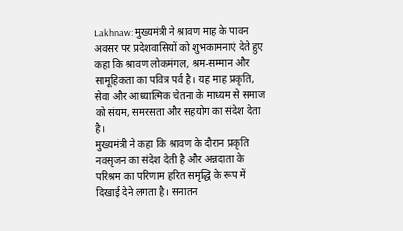Lakhnaw: मुख्यमंत्री ने श्रावण माह के पावन अवसर पर प्रदेशवासियों को शुभकामनाएं देते हुए कहा कि श्रावण लोकमंगल, श्रम-सम्मान और सामूहिकता का पवित्र पर्व है। यह माह प्रकृति, सेवा और आध्यात्मिक चेतना के माध्यम से समाज को संयम, समरसता और सहयोग का संदेश देता है।
मुख्यमंत्री ने कहा कि श्रावण के दौरान प्रकृति नवसृजन का संदेश देती है और अन्नदाता के परिश्रम का परिणाम हरित समृद्धि के रूप में दिखाई देने लगता है। सनातन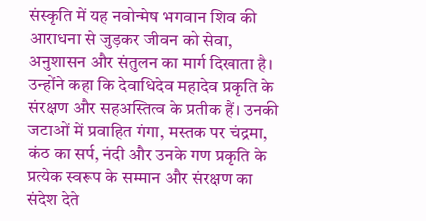संस्कृति में यह नवोन्मेष भगवान शिव की आराधना से जुड़कर जीवन को सेवा, अनुशासन और संतुलन का मार्ग दिखाता है।
उन्होंने कहा कि देवाधिदेव महादेव प्रकृति के संरक्षण और सहअस्तित्व के प्रतीक हैं। उनकी जटाओं में प्रवाहित गंगा, मस्तक पर चंद्रमा, कंठ का सर्प, नंदी और उनके गण प्रकृति के प्रत्येक स्वरूप के सम्मान और संरक्षण का संदेश देते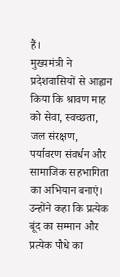हैं।
मुख्यमंत्री ने प्रदेशवासियों से आह्वान किया कि श्रावण माह को सेवा, स्वच्छता, जल संरक्षण, पर्यावरण संवर्धन और सामाजिक सहभागिता का अभियान बनाएं। उन्होंने कहा कि प्रत्येक बूंद का सम्मान और प्रत्येक पौधे का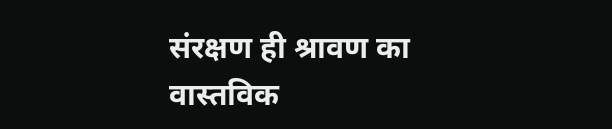संरक्षण ही श्रावण का वास्तविक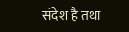संदेश है तथा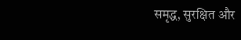समृद्ध, सुरक्षित और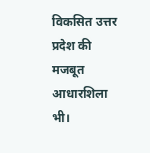विकसित उत्तर प्रदेश की मजबूत आधारशिला भी।